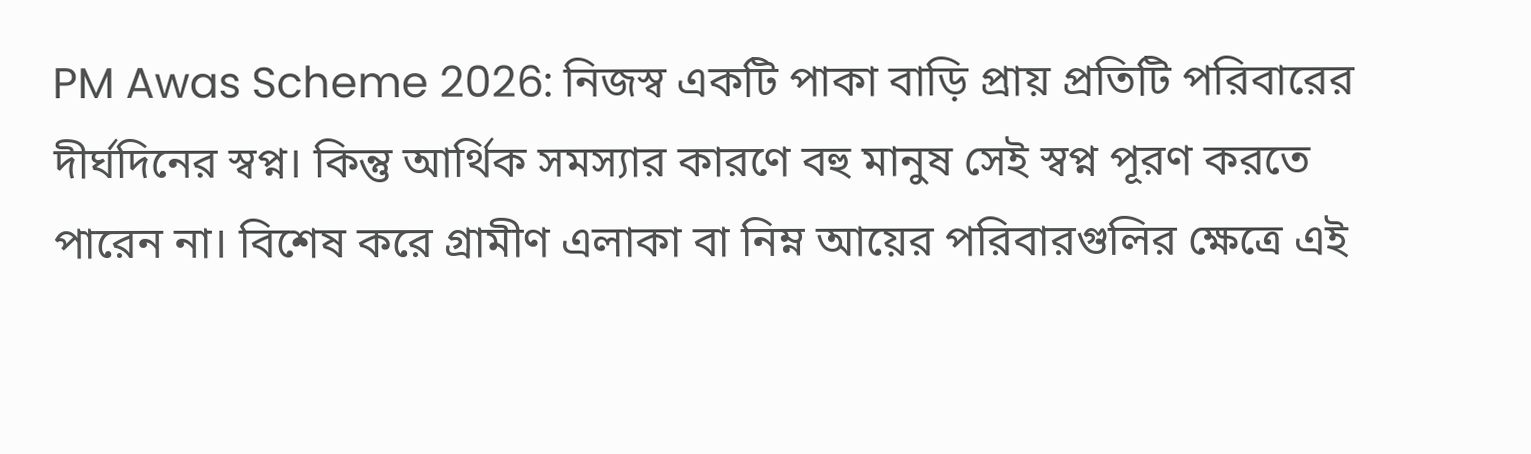PM Awas Scheme 2026: নিজস্ব একটি পাকা বাড়ি প্রায় প্রতিটি পরিবারের দীর্ঘদিনের স্বপ্ন। কিন্তু আর্থিক সমস্যার কারণে বহু মানুষ সেই স্বপ্ন পূরণ করতে পারেন না। বিশেষ করে গ্রামীণ এলাকা বা নিম্ন আয়ের পরিবারগুলির ক্ষেত্রে এই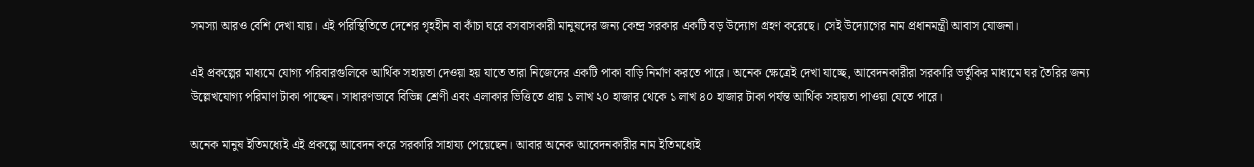সমস্যা আরও বেশি দেখা যায়। এই পরিস্থিতিতে দেশের গৃহহীন বা কাঁচা ঘরে বসবাসকারী মানুষদের জন্য কেন্দ্র সরকার একটি বড় উদ্যোগ গ্রহণ করেছে। সেই উদ্যোগের নাম প্রধানমন্ত্রী আবাস যোজনা।

এই প্রকল্পের মাধ্যমে যোগ্য পরিবারগুলিকে আর্থিক সহায়তা দেওয়া হয় যাতে তারা নিজেদের একটি পাকা বাড়ি নির্মাণ করতে পারে। অনেক ক্ষেত্রেই দেখা যাচ্ছে, আবেদনকারীরা সরকারি ভর্তুকির মাধ্যমে ঘর তৈরির জন্য উল্লেখযোগ্য পরিমাণ টাকা পাচ্ছেন। সাধারণভাবে বিভিন্ন শ্রেণী এবং এলাকার ভিত্তিতে প্রায় ১ লাখ ২০ হাজার থেকে ১ লাখ ৪০ হাজার টাকা পর্যন্ত আর্থিক সহায়তা পাওয়া যেতে পারে।

অনেক মানুষ ইতিমধ্যেই এই প্রকল্পে আবেদন করে সরকারি সাহায্য পেয়েছেন। আবার অনেক আবেদনকারীর নাম ইতিমধ্যেই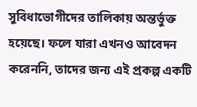সুবিধাভোগীদের তালিকায় অন্তর্ভুক্ত হয়েছে। ফলে যারা এখনও আবেদন করেননি, তাদের জন্য এই প্রকল্প একটি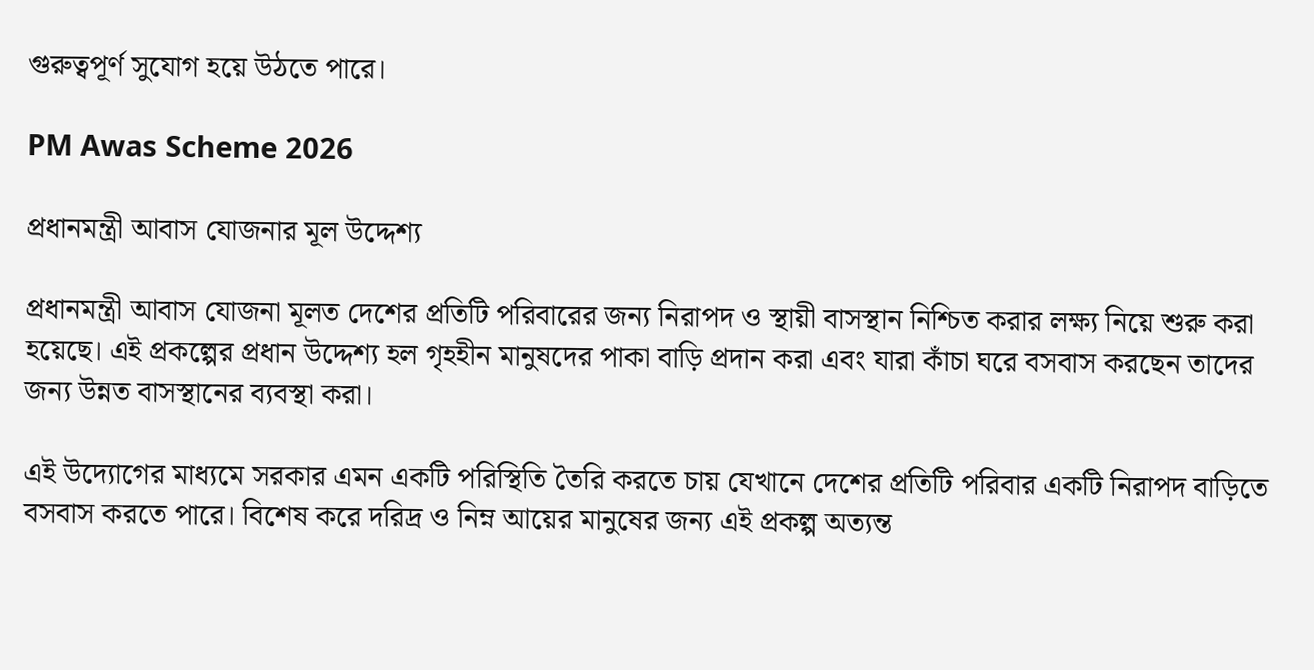গুরুত্বপূর্ণ সুযোগ হয়ে উঠতে পারে।

PM Awas Scheme 2026

প্রধানমন্ত্রী আবাস যোজনার মূল উদ্দেশ্য

প্রধানমন্ত্রী আবাস যোজনা মূলত দেশের প্রতিটি পরিবারের জন্য নিরাপদ ও স্থায়ী বাসস্থান নিশ্চিত করার লক্ষ্য নিয়ে শুরু করা হয়েছে। এই প্রকল্পের প্রধান উদ্দেশ্য হল গৃহহীন মানুষদের পাকা বাড়ি প্রদান করা এবং যারা কাঁচা ঘরে বসবাস করছেন তাদের জন্য উন্নত বাসস্থানের ব্যবস্থা করা।

এই উদ্যোগের মাধ্যমে সরকার এমন একটি পরিস্থিতি তৈরি করতে চায় যেখানে দেশের প্রতিটি পরিবার একটি নিরাপদ বাড়িতে বসবাস করতে পারে। বিশেষ করে দরিদ্র ও নিম্ন আয়ের মানুষের জন্য এই প্রকল্প অত্যন্ত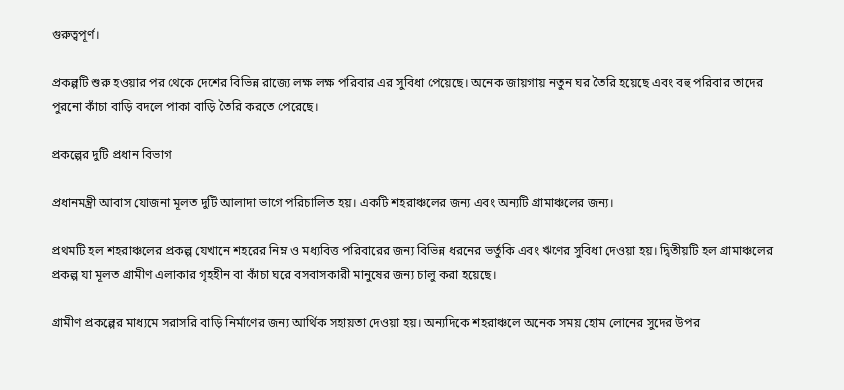গুরুত্বপূর্ণ।

প্রকল্পটি শুরু হওয়ার পর থেকে দেশের বিভিন্ন রাজ্যে লক্ষ লক্ষ পরিবার এর সুবিধা পেয়েছে। অনেক জায়গায় নতুন ঘর তৈরি হয়েছে এবং বহু পরিবার তাদের পুরনো কাঁচা বাড়ি বদলে পাকা বাড়ি তৈরি করতে পেরেছে।

প্রকল্পের দুটি প্রধান বিভাগ

প্রধানমন্ত্রী আবাস যোজনা মূলত দুটি আলাদা ভাগে পরিচালিত হয়। একটি শহরাঞ্চলের জন্য এবং অন্যটি গ্রামাঞ্চলের জন্য।

প্রথমটি হল শহরাঞ্চলের প্রকল্প যেখানে শহরের নিম্ন ও মধ্যবিত্ত পরিবারের জন্য বিভিন্ন ধরনের ভর্তুকি এবং ঋণের সুবিধা দেওয়া হয়। দ্বিতীয়টি হল গ্রামাঞ্চলের প্রকল্প যা মূলত গ্রামীণ এলাকার গৃহহীন বা কাঁচা ঘরে বসবাসকারী মানুষের জন্য চালু করা হয়েছে।

গ্রামীণ প্রকল্পের মাধ্যমে সরাসরি বাড়ি নির্মাণের জন্য আর্থিক সহায়তা দেওয়া হয়। অন্যদিকে শহরাঞ্চলে অনেক সময় হোম লোনের সুদের উপর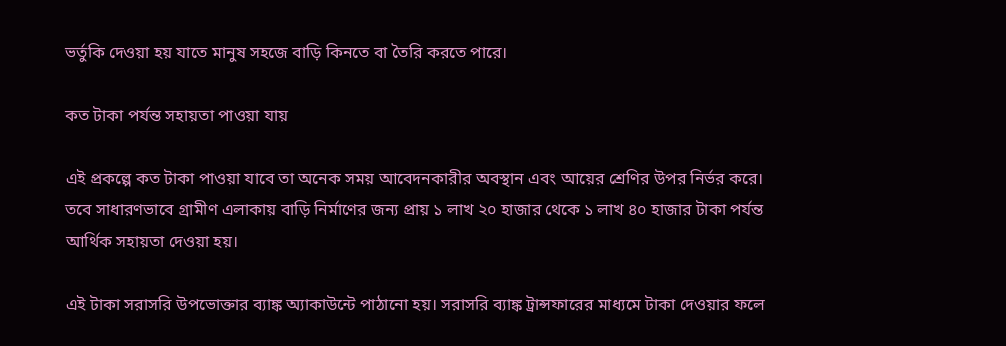ভর্তুকি দেওয়া হয় যাতে মানুষ সহজে বাড়ি কিনতে বা তৈরি করতে পারে।

কত টাকা পর্যন্ত সহায়তা পাওয়া যায়

এই প্রকল্পে কত টাকা পাওয়া যাবে তা অনেক সময় আবেদনকারীর অবস্থান এবং আয়ের শ্রেণির উপর নির্ভর করে। তবে সাধারণভাবে গ্রামীণ এলাকায় বাড়ি নির্মাণের জন্য প্রায় ১ লাখ ২০ হাজার থেকে ১ লাখ ৪০ হাজার টাকা পর্যন্ত আর্থিক সহায়তা দেওয়া হয়।

এই টাকা সরাসরি উপভোক্তার ব্যাঙ্ক অ্যাকাউন্টে পাঠানো হয়। সরাসরি ব্যাঙ্ক ট্রান্সফারের মাধ্যমে টাকা দেওয়ার ফলে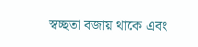স্বচ্ছতা বজায় থাকে এবং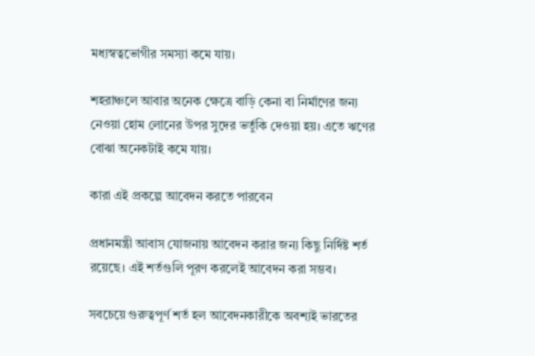মধ্যস্বত্বভোগীর সমস্যা কমে যায়।

শহরাঞ্চলে আবার অনেক ক্ষেত্রে বাড়ি কেনা বা নির্মাণের জন্য নেওয়া হোম লোনের উপর সুদের ভর্তুকি দেওয়া হয়। এতে ঋণের বোঝা অনেকটাই কমে যায়।

কারা এই প্রকল্পে আবেদন করতে পারবেন

প্রধানমন্ত্রী আবাস যোজনায় আবেদন করার জন্য কিছু নির্দিষ্ট শর্ত রয়েছে। এই শর্তগুলি পূরণ করলেই আবেদন করা সম্ভব।

সবচেয়ে গুরুত্বপূর্ণ শর্ত হল আবেদনকারীকে অবশ্যই ভারতের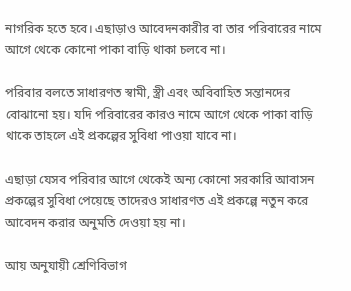নাগরিক হতে হবে। এছাড়াও আবেদনকারীর বা তার পরিবারের নামে আগে থেকে কোনো পাকা বাড়ি থাকা চলবে না।

পরিবার বলতে সাধারণত স্বামী, স্ত্রী এবং অবিবাহিত সন্তানদের বোঝানো হয়। যদি পরিবারের কারও নামে আগে থেকে পাকা বাড়ি থাকে তাহলে এই প্রকল্পের সুবিধা পাওয়া যাবে না।

এছাড়া যেসব পরিবার আগে থেকেই অন্য কোনো সরকারি আবাসন প্রকল্পের সুবিধা পেয়েছে তাদেরও সাধারণত এই প্রকল্পে নতুন করে আবেদন করার অনুমতি দেওয়া হয় না।

আয় অনুযায়ী শ্রেণিবিভাগ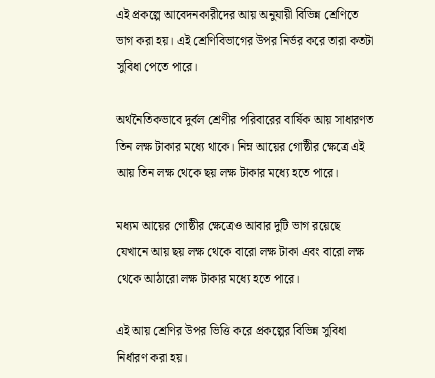এই প্রকল্পে আবেদনকারীদের আয় অনুযায়ী বিভিন্ন শ্রেণিতে ভাগ করা হয়। এই শ্রেণিবিভাগের উপর নির্ভর করে তারা কতটা সুবিধা পেতে পারে।

অর্থনৈতিকভাবে দুর্বল শ্রেণীর পরিবারের বার্ষিক আয় সাধারণত তিন লক্ষ টাকার মধ্যে থাকে। নিম্ন আয়ের গোষ্ঠীর ক্ষেত্রে এই আয় তিন লক্ষ থেকে ছয় লক্ষ টাকার মধ্যে হতে পারে।

মধ্যম আয়ের গোষ্ঠীর ক্ষেত্রেও আবার দুটি ভাগ রয়েছে যেখানে আয় ছয় লক্ষ থেকে বারো লক্ষ টাকা এবং বারো লক্ষ থেকে আঠারো লক্ষ টাকার মধ্যে হতে পারে।

এই আয় শ্রেণির উপর ভিত্তি করে প্রকল্পের বিভিন্ন সুবিধা নির্ধারণ করা হয়।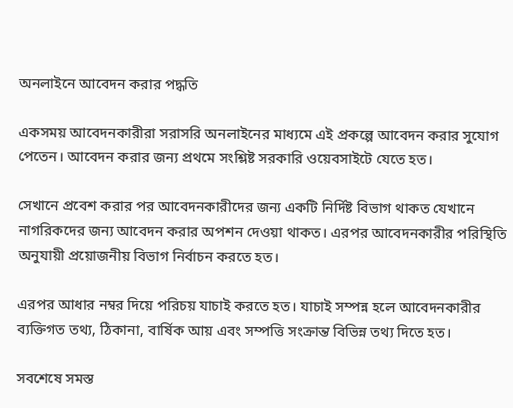অনলাইনে আবেদন করার পদ্ধতি

একসময় আবেদনকারীরা সরাসরি অনলাইনের মাধ্যমে এই প্রকল্পে আবেদন করার সুযোগ পেতেন। আবেদন করার জন্য প্রথমে সংশ্লিষ্ট সরকারি ওয়েবসাইটে যেতে হত।

সেখানে প্রবেশ করার পর আবেদনকারীদের জন্য একটি নির্দিষ্ট বিভাগ থাকত যেখানে নাগরিকদের জন্য আবেদন করার অপশন দেওয়া থাকত। এরপর আবেদনকারীর পরিস্থিতি অনুযায়ী প্রয়োজনীয় বিভাগ নির্বাচন করতে হত।

এরপর আধার নম্বর দিয়ে পরিচয় যাচাই করতে হত। যাচাই সম্পন্ন হলে আবেদনকারীর ব্যক্তিগত তথ্য, ঠিকানা, বার্ষিক আয় এবং সম্পত্তি সংক্রান্ত বিভিন্ন তথ্য দিতে হত।

সবশেষে সমস্ত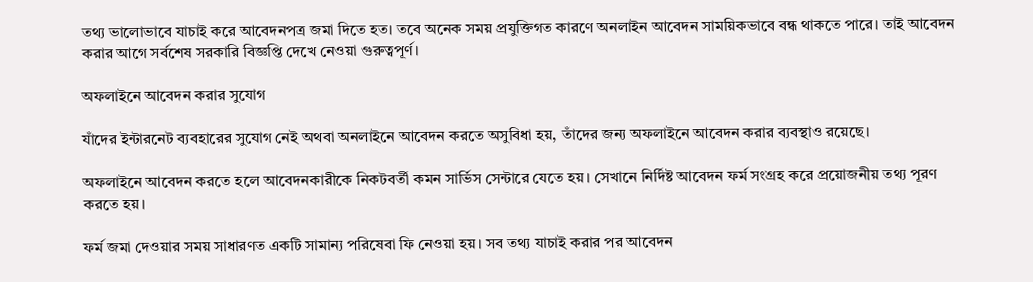তথ্য ভালোভাবে যাচাই করে আবেদনপত্র জমা দিতে হত। তবে অনেক সময় প্রযুক্তিগত কারণে অনলাইন আবেদন সাময়িকভাবে বন্ধ থাকতে পারে। তাই আবেদন করার আগে সর্বশেষ সরকারি বিজ্ঞপ্তি দেখে নেওয়া গুরুত্বপূর্ণ।

অফলাইনে আবেদন করার সুযোগ

যাঁদের ইন্টারনেট ব্যবহারের সুযোগ নেই অথবা অনলাইনে আবেদন করতে অসুবিধা হয়, তাঁদের জন্য অফলাইনে আবেদন করার ব্যবস্থাও রয়েছে।

অফলাইনে আবেদন করতে হলে আবেদনকারীকে নিকটবর্তী কমন সার্ভিস সেন্টারে যেতে হয়। সেখানে নির্দিষ্ট আবেদন ফর্ম সংগ্রহ করে প্রয়োজনীয় তথ্য পূরণ করতে হয়।

ফর্ম জমা দেওয়ার সময় সাধারণত একটি সামান্য পরিষেবা ফি নেওয়া হয়। সব তথ্য যাচাই করার পর আবেদন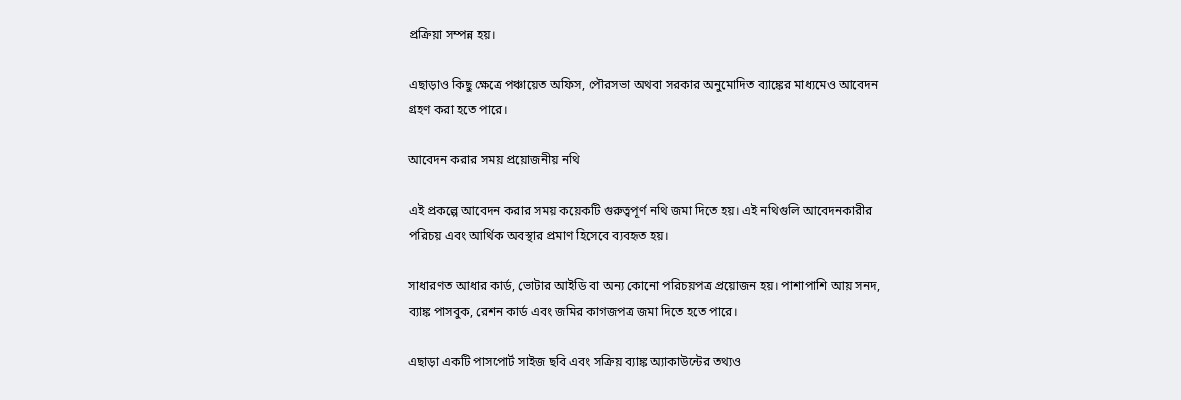প্রক্রিয়া সম্পন্ন হয়।

এছাড়াও কিছু ক্ষেত্রে পঞ্চায়েত অফিস, পৌরসভা অথবা সরকার অনুমোদিত ব্যাঙ্কের মাধ্যমেও আবেদন গ্রহণ করা হতে পারে।

আবেদন করার সময় প্রয়োজনীয় নথি

এই প্রকল্পে আবেদন করার সময় কয়েকটি গুরুত্বপূর্ণ নথি জমা দিতে হয়। এই নথিগুলি আবেদনকারীর পরিচয় এবং আর্থিক অবস্থার প্রমাণ হিসেবে ব্যবহৃত হয়।

সাধারণত আধার কার্ড, ভোটার আইডি বা অন্য কোনো পরিচয়পত্র প্রয়োজন হয়। পাশাপাশি আয় সনদ, ব্যাঙ্ক পাসবুক, রেশন কার্ড এবং জমির কাগজপত্র জমা দিতে হতে পারে।

এছাড়া একটি পাসপোর্ট সাইজ ছবি এবং সক্রিয় ব্যাঙ্ক অ্যাকাউন্টের তথ্যও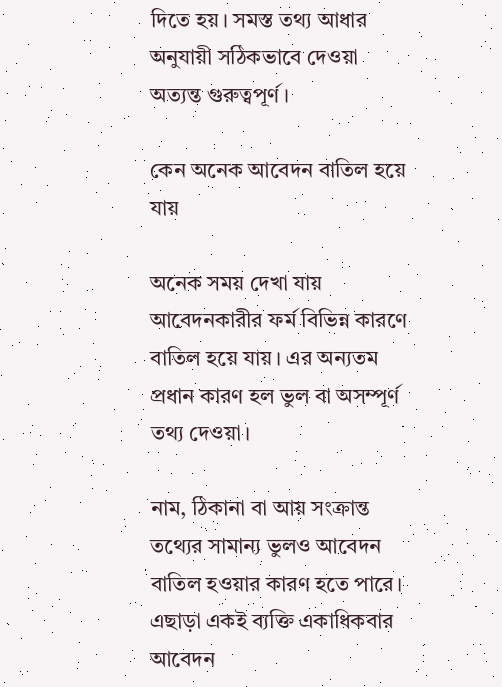দিতে হয়। সমস্ত তথ্য আধার অনুযায়ী সঠিকভাবে দেওয়া অত্যন্ত গুরুত্বপূর্ণ।

কেন অনেক আবেদন বাতিল হয়ে যায়

অনেক সময় দেখা যায় আবেদনকারীর ফর্ম বিভিন্ন কারণে বাতিল হয়ে যায়। এর অন্যতম প্রধান কারণ হল ভুল বা অসম্পূর্ণ তথ্য দেওয়া।

নাম, ঠিকানা বা আয় সংক্রান্ত তথ্যের সামান্য ভুলও আবেদন বাতিল হওয়ার কারণ হতে পারে। এছাড়া একই ব্যক্তি একাধিকবার আবেদন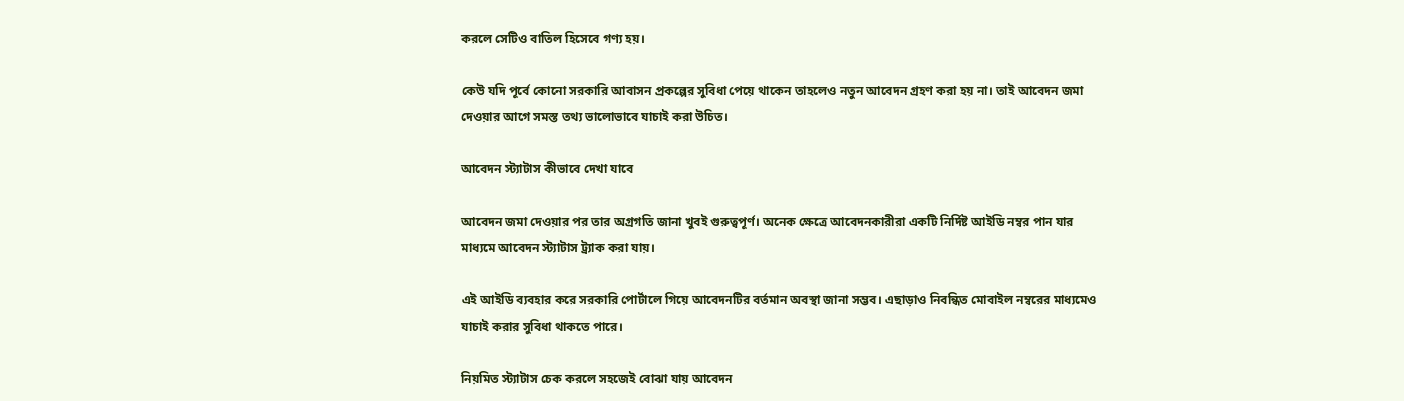করলে সেটিও বাতিল হিসেবে গণ্য হয়।

কেউ যদি পূর্বে কোনো সরকারি আবাসন প্রকল্পের সুবিধা পেয়ে থাকেন তাহলেও নতুন আবেদন গ্রহণ করা হয় না। তাই আবেদন জমা দেওয়ার আগে সমস্ত তথ্য ভালোভাবে যাচাই করা উচিত।

আবেদন স্ট্যাটাস কীভাবে দেখা যাবে

আবেদন জমা দেওয়ার পর তার অগ্রগতি জানা খুবই গুরুত্বপূর্ণ। অনেক ক্ষেত্রে আবেদনকারীরা একটি নির্দিষ্ট আইডি নম্বর পান যার মাধ্যমে আবেদন স্ট্যাটাস ট্র্যাক করা যায়।

এই আইডি ব্যবহার করে সরকারি পোর্টালে গিয়ে আবেদনটির বর্তমান অবস্থা জানা সম্ভব। এছাড়াও নিবন্ধিত মোবাইল নম্বরের মাধ্যমেও যাচাই করার সুবিধা থাকতে পারে।

নিয়মিত স্ট্যাটাস চেক করলে সহজেই বোঝা যায় আবেদন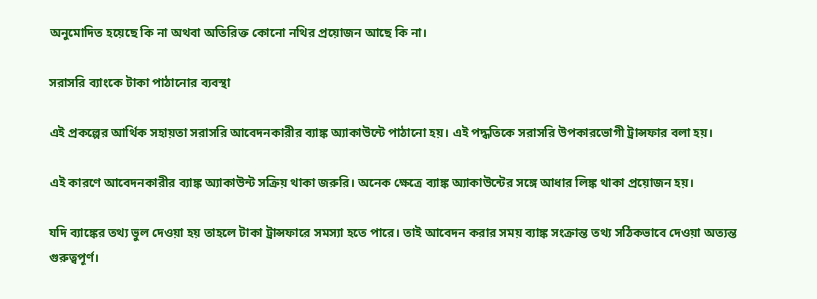অনুমোদিত হয়েছে কি না অথবা অতিরিক্ত কোনো নথির প্রয়োজন আছে কি না।

সরাসরি ব্যাংকে টাকা পাঠানোর ব্যবস্থা

এই প্রকল্পের আর্থিক সহায়তা সরাসরি আবেদনকারীর ব্যাঙ্ক অ্যাকাউন্টে পাঠানো হয়। এই পদ্ধতিকে সরাসরি উপকারভোগী ট্রান্সফার বলা হয়।

এই কারণে আবেদনকারীর ব্যাঙ্ক অ্যাকাউন্ট সক্রিয় থাকা জরুরি। অনেক ক্ষেত্রে ব্যাঙ্ক অ্যাকাউন্টের সঙ্গে আধার লিঙ্ক থাকা প্রয়োজন হয়।

যদি ব্যাঙ্কের তথ্য ভুল দেওয়া হয় তাহলে টাকা ট্রান্সফারে সমস্যা হতে পারে। তাই আবেদন করার সময় ব্যাঙ্ক সংক্রান্ত তথ্য সঠিকভাবে দেওয়া অত্যন্ত গুরুত্বপূর্ণ।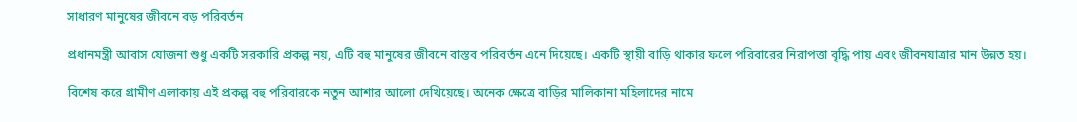সাধারণ মানুষের জীবনে বড় পরিবর্তন

প্রধানমন্ত্রী আবাস যোজনা শুধু একটি সরকারি প্রকল্প নয়, এটি বহু মানুষের জীবনে বাস্তব পরিবর্তন এনে দিয়েছে। একটি স্থায়ী বাড়ি থাকার ফলে পরিবারের নিরাপত্তা বৃদ্ধি পায় এবং জীবনযাত্রার মান উন্নত হয়।

বিশেষ করে গ্রামীণ এলাকায় এই প্রকল্প বহু পরিবারকে নতুন আশার আলো দেখিয়েছে। অনেক ক্ষেত্রে বাড়ির মালিকানা মহিলাদের নামে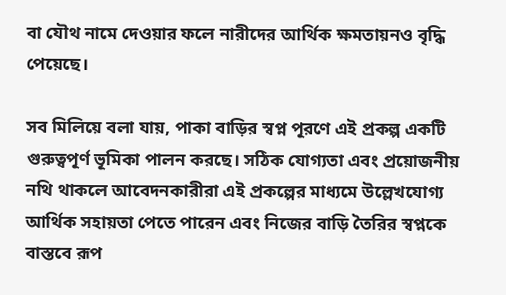বা যৌথ নামে দেওয়ার ফলে নারীদের আর্থিক ক্ষমতায়নও বৃদ্ধি পেয়েছে।

সব মিলিয়ে বলা যায়, পাকা বাড়ির স্বপ্ন পূরণে এই প্রকল্প একটি গুরুত্বপূর্ণ ভূমিকা পালন করছে। সঠিক যোগ্যতা এবং প্রয়োজনীয় নথি থাকলে আবেদনকারীরা এই প্রকল্পের মাধ্যমে উল্লেখযোগ্য আর্থিক সহায়তা পেতে পারেন এবং নিজের বাড়ি তৈরির স্বপ্নকে বাস্তবে রূপ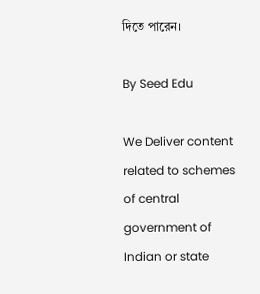দিতে পারেন।

By Seed Edu

We Deliver content related to schemes of central government of Indian or state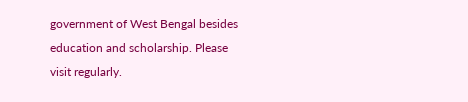government of West Bengal besides education and scholarship. Please visit regularly.